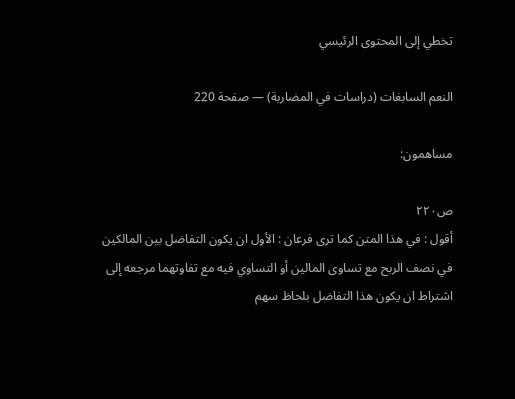تخطي إلى المحتوى الرئيسي

النعم السابغات (دراسات في المضاربة) — صفحة 220

مساهمون:

ص٢٢٠
أقول : في هذا المتن كما ترى فرعان : الأول ان يكون التفاضل بين المالكين في نصف الربح مع تساوى المالين أو التساوي فيه مع تفاوتهما مرجعه إلى اشتراط ان يكون هذا التفاضل بلحاظ سهم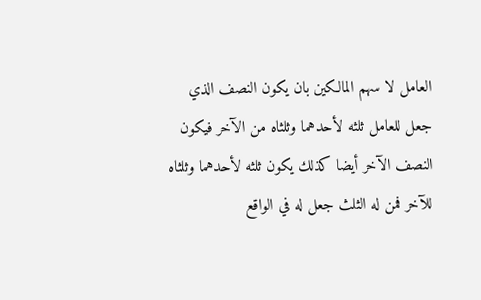العامل لا سهم المالكين بان يكون النصف الذي جعل للعامل ثلثه لأحدهما وثلثاه من الآخر فيكون النصف الآخر أيضا كذلك يكون ثلثه لأحدهما وثلثاه للآخر فمن له الثلث جعل له في الواقع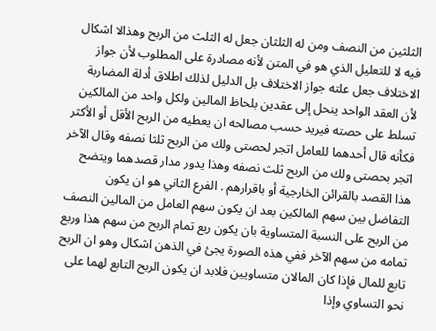الثلثين من النصف ومن له الثلثان جعل له الثلث من الربح وهذالا اشكال فيه لا للتعليل الذي هو في المتن لأنه مصادرة على المطلوب لأن جواز الاختلاف جعل علته جواز الاختلاف بل الدليل لذلك اطلاق أدلة المضاربة لأن العقد الواحد ينحل إلى عقدين بلحاظ المالين ولكل واحد من المالكين تسلط على حصته فيريد حسب مصالحه ان يعطيه من الربح الأقل أو الأكثر فكأنه قال أحدهما للعامل اتجر لحصتى ولك من الربح ثلثا نصفه وقال الآخر اتجر بحصتى ولك من الربح ثلث نصفه وهذا يدور مدار قصدهما ويتضح هذا القصد بالقرائن الخارجية أو باقرارهم . الفرع الثاني هو ان يكون التفاضل بين سهم المالكين بعد ان يكون سهم العامل من المالين النصف من الربح على النسبة المتساوية بان يكون ربع تمام الربح من سهم هذا وربع تمامه من سهم الآخر ففي هذه الصورة يجئ في الذهن اشكال وهو ان الربح تابع للمال فإذا كان المالان متساويين فلابد ان يكون الربح التابع لهما على نحو التساوي وإذا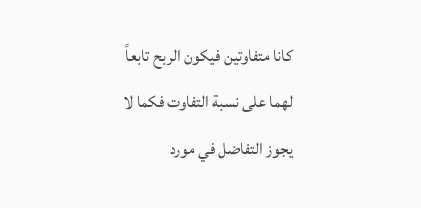كانا متفاوتين فيكون الربح تابعاً لهما على نسبة التفاوت فكما لا يجوز التفاضل في مورد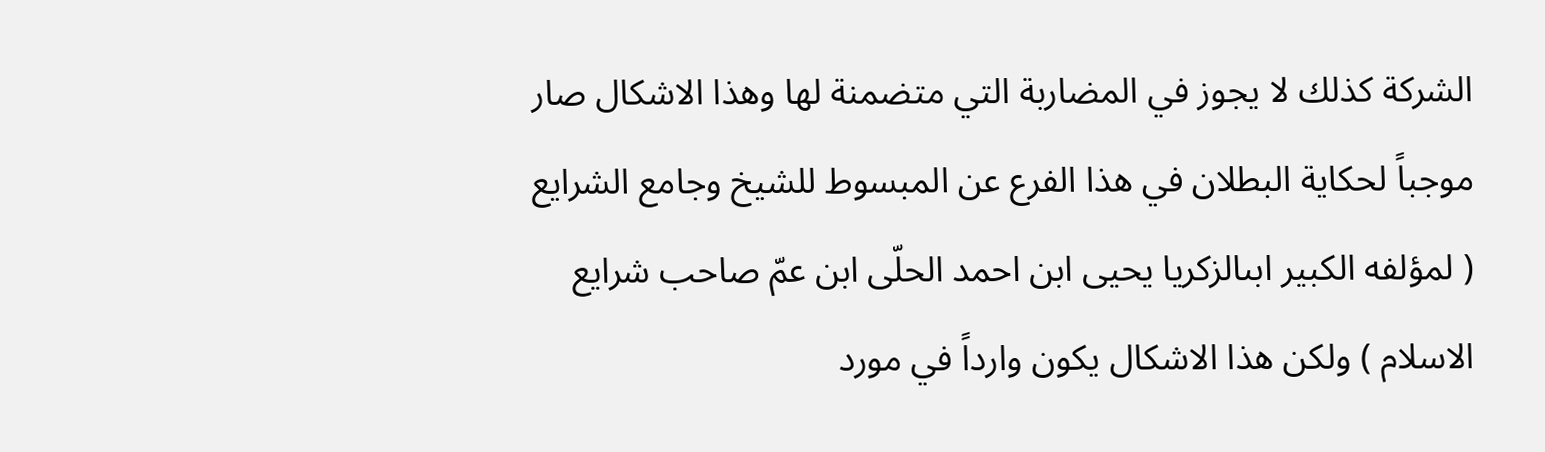الشركة كذلك لا يجوز في المضاربة التي متضمنة لها وهذا الاشكال صار موجباً لحكاية البطلان في هذا الفرع عن المبسوط للشيخ وجامع الشرايع ( لمؤلفه الكبير ابىالزكريا يحيى ابن احمد الحلّى ابن عمّ صاحب شرايع الاسلام ) ولكن هذا الاشكال يكون وارداً في مورد